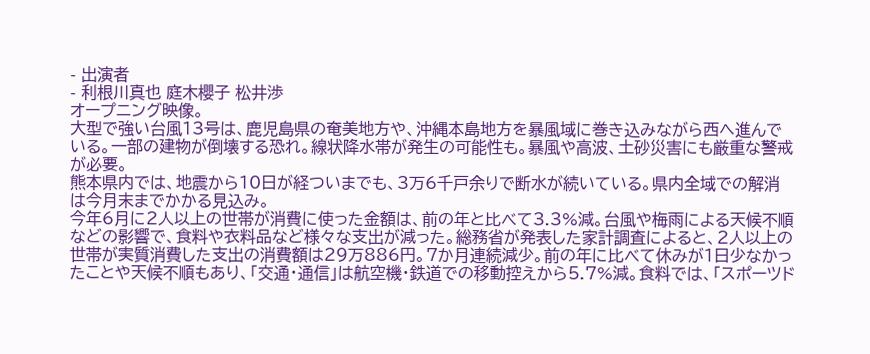- 出演者
- 利根川真也 庭木櫻子 松井渉
オープニング映像。
大型で強い台風13号は、鹿児島県の奄美地方や、沖縄本島地方を暴風域に巻き込みながら西へ進んでいる。一部の建物が倒壊する恐れ。線状降水帯が発生の可能性も。暴風や高波、土砂災害にも厳重な警戒が必要。
熊本県内では、地震から10日が経ついまでも、3万6千戸余りで断水が続いている。県内全域での解消は今月末までかかる見込み。
今年6月に2人以上の世帯が消費に使った金額は、前の年と比べて3.3%減。台風や梅雨による天候不順などの影響で、食料や衣料品など様々な支出が減った。総務省が発表した家計調査によると、2人以上の世帯が実質消費した支出の消費額は29万886円。7か月連続減少。前の年に比べて休みが1日少なかったことや天候不順もあり、「交通・通信」は航空機・鉄道での移動控えから5.7%減。食料では、「スポーツド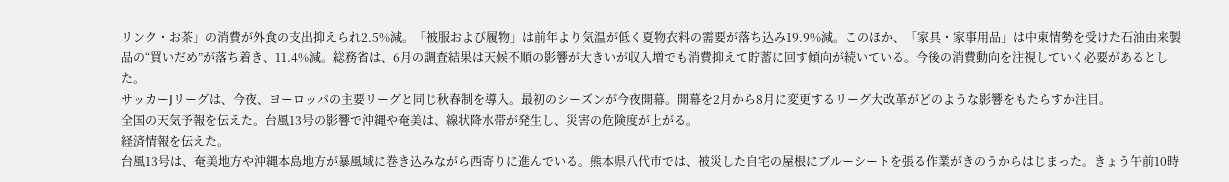リンク・お茶」の消費が外食の支出抑えられ2.5%減。「被服および履物」は前年より気温が低く夏物衣料の需要が落ち込み19.9%減。このほか、「家具・家事用品」は中東情勢を受けた石油由来製品の“買いだめ”が落ち着き、11.4%減。総務省は、6月の調査結果は天候不順の影響が大きいが収入増でも消費抑えて貯蓄に回す傾向が続いている。今後の消費動向を注視していく必要があるとした。
サッカーJリーグは、今夜、ヨーロッパの主要リーグと同じ秋春制を導入。最初のシーズンが今夜開幕。開幕を2月から8月に変更するリーグ大改革がどのような影響をもたらすか注目。
全国の天気予報を伝えた。台風13号の影響で沖縄や奄美は、線状降水帯が発生し、災害の危険度が上がる。
経済情報を伝えた。
台風13号は、奄美地方や沖縄本島地方が暴風域に巻き込みながら西寄りに進んでいる。熊本県八代市では、被災した自宅の屋根にブルーシートを張る作業がきのうからはじまった。きょう午前10時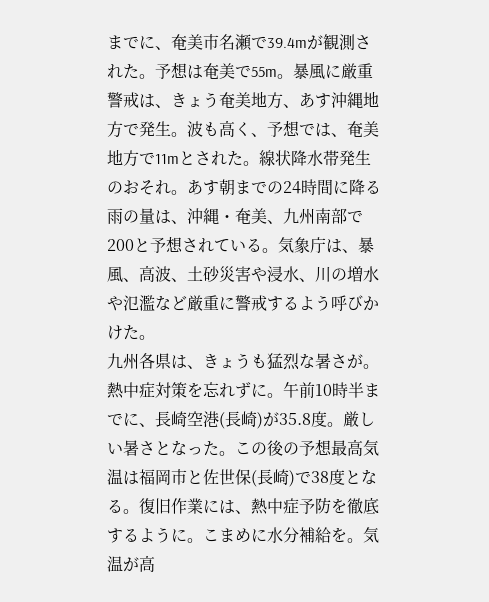までに、奄美市名瀬で39.4mが観測された。予想は奄美で55m。暴風に厳重警戒は、きょう奄美地方、あす沖縄地方で発生。波も高く、予想では、奄美地方で11mとされた。線状降水帯発生のおそれ。あす朝までの24時間に降る雨の量は、沖縄・奄美、九州南部で200と予想されている。気象庁は、暴風、高波、土砂災害や浸水、川の増水や氾濫など厳重に警戒するよう呼びかけた。
九州各県は、きょうも猛烈な暑さが。熱中症対策を忘れずに。午前10時半までに、長崎空港(長崎)が35.8度。厳しい暑さとなった。この後の予想最高気温は福岡市と佐世保(長崎)で38度となる。復旧作業には、熱中症予防を徹底するように。こまめに水分補給を。気温が高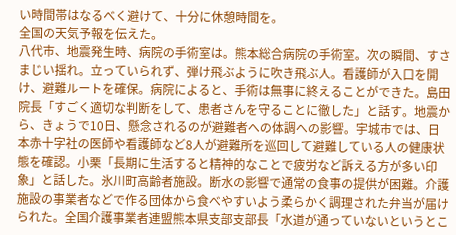い時間帯はなるべく避けて、十分に休憩時間を。
全国の天気予報を伝えた。
八代市、地震発生時、病院の手術室は。熊本総合病院の手術室。次の瞬間、すさまじい揺れ。立っていられず、弾け飛ぶように吹き飛ぶ人。看護師が入口を開け、避難ルートを確保。病院によると、手術は無事に終えることができた。島田院長「すごく適切な判断をして、患者さんを守ることに徹した」と話す。地震から、きょうで10日、懸念されるのが避難者への体調への影響。宇城市では、日本赤十字社の医師や看護師など8人が避難所を巡回して避難している人の健康状態を確認。小栗「長期に生活すると精神的なことで疲労など訴える方が多い印象」と話した。氷川町高齢者施設。断水の影響で通常の食事の提供が困難。介護施設の事業者などで作る団体から食べやすいよう柔らかく調理された弁当が届けられた。全国介護事業者連盟熊本県支部支部長「水道が通っていないというとこ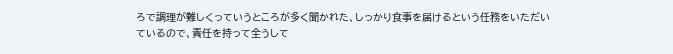ろで調理が難しくっていうところが多く聞かれた、しっかり食事を届けるという任務をいただいているので、責任を持って全うして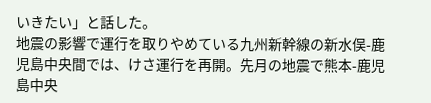いきたい」と話した。
地震の影響で運行を取りやめている九州新幹線の新水俣-鹿児島中央間では、けさ運行を再開。先月の地震で熊本-鹿児島中央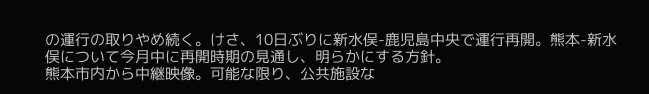の運行の取りやめ続く。けさ、10日ぶりに新水俣-鹿児島中央で運行再開。熊本-新水俣について今月中に再開時期の見通し、明らかにする方針。
熊本市内から中継映像。可能な限り、公共施設な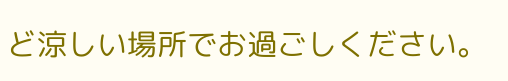ど涼しい場所でお過ごしください。